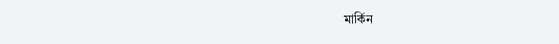মার্কিন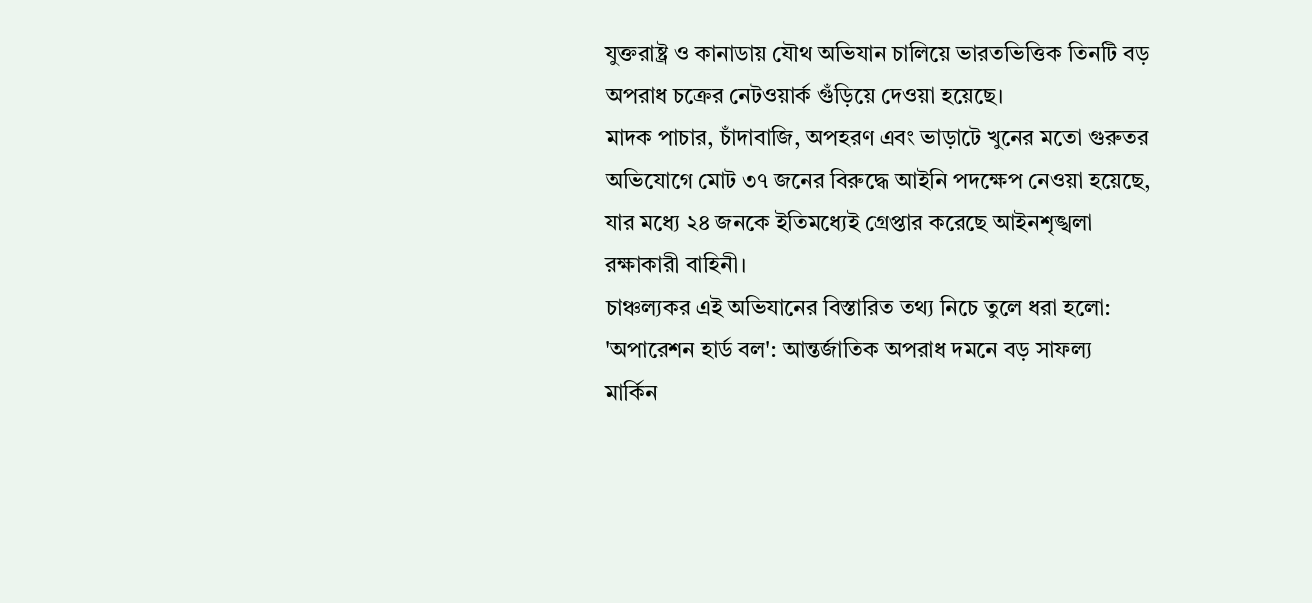যুক্তরাষ্ট্র ও কানাডায় যৌথ অভিযান চালিয়ে ভারতভিত্তিক তিনটি বড় অপরাধ চক্রের নেটওয়ার্ক গুঁড়িয়ে দেওয়া হয়েছে।
মাদক পাচার, চাঁদাবাজি, অপহরণ এবং ভাড়াটে খুনের মতো গুরুতর অভিযোগে মোট ৩৭ জনের বিরুদ্ধে আইনি পদক্ষেপ নেওয়া হয়েছে, যার মধ্যে ২৪ জনকে ইতিমধ্যেই গ্রেপ্তার করেছে আইনশৃঙ্খলা রক্ষাকারী বাহিনী।
চাঞ্চল্যকর এই অভিযানের বিস্তারিত তথ্য নিচে তুলে ধরা হলো:
'অপারেশন হার্ড বল': আন্তর্জাতিক অপরাধ দমনে বড় সাফল্য
মার্কিন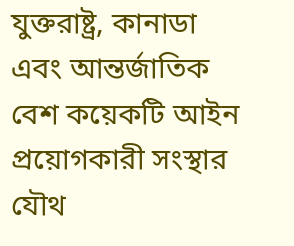যুক্তরাষ্ট্র, কানাডা এবং আন্তর্জাতিক বেশ কয়েকটি আইন প্রয়োগকারী সংস্থার যৌথ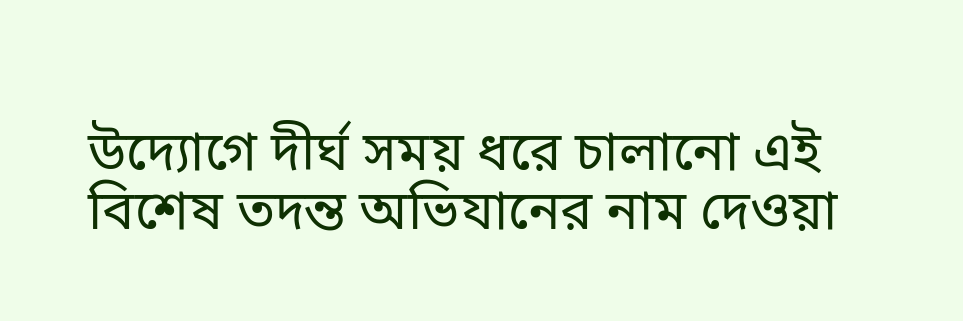উদ্যোগে দীর্ঘ সময় ধরে চালানো এই বিশেষ তদন্ত অভিযানের নাম দেওয়া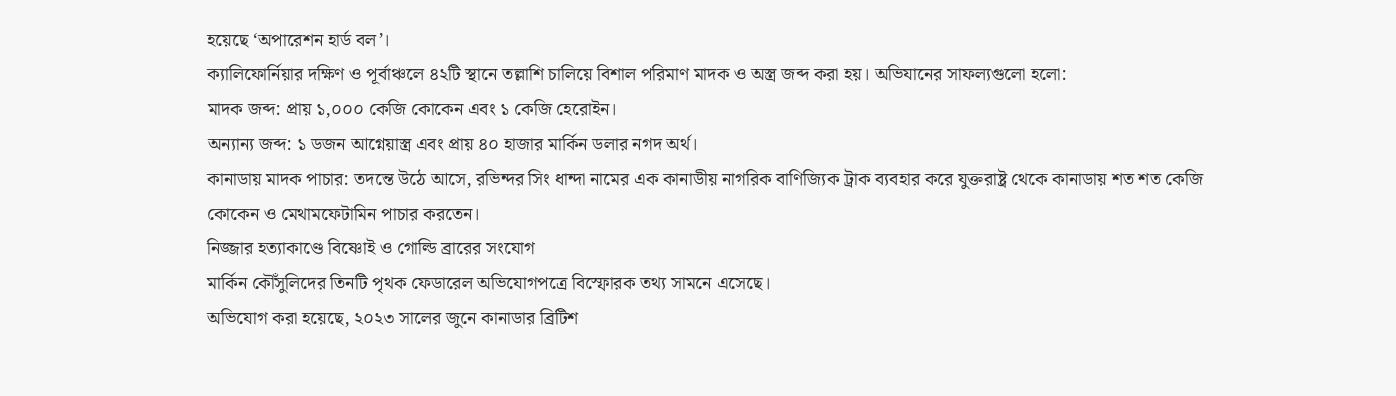হয়েছে ‘অপারেশন হার্ড বল’।
ক্যালিফোর্নিয়ার দক্ষিণ ও পূর্বাঞ্চলে ৪২টি স্থানে তল্লাশি চালিয়ে বিশাল পরিমাণ মাদক ও অস্ত্র জব্দ করা হয়। অভিযানের সাফল্যগুলো হলো:
মাদক জব্দ: প্রায় ১,০০০ কেজি কোকেন এবং ১ কেজি হেরোইন।
অন্যান্য জব্দ: ১ ডজন আগ্নেয়াস্ত্র এবং প্রায় ৪০ হাজার মার্কিন ডলার নগদ অর্থ।
কানাডায় মাদক পাচার: তদন্তে উঠে আসে, রভিন্দর সিং ধান্দা নামের এক কানাডীয় নাগরিক বাণিজ্যিক ট্রাক ব্যবহার করে যুক্তরাষ্ট্র থেকে কানাডায় শত শত কেজি কোকেন ও মেথামফেটামিন পাচার করতেন।
নিজ্জার হত্যাকাণ্ডে বিষ্ণোই ও গোল্ডি ব্রারের সংযোগ
মার্কিন কৌঁসুলিদের তিনটি পৃথক ফেডারেল অভিযোগপত্রে বিস্ফোরক তথ্য সামনে এসেছে।
অভিযোগ করা হয়েছে, ২০২৩ সালের জুনে কানাডার ব্রিটিশ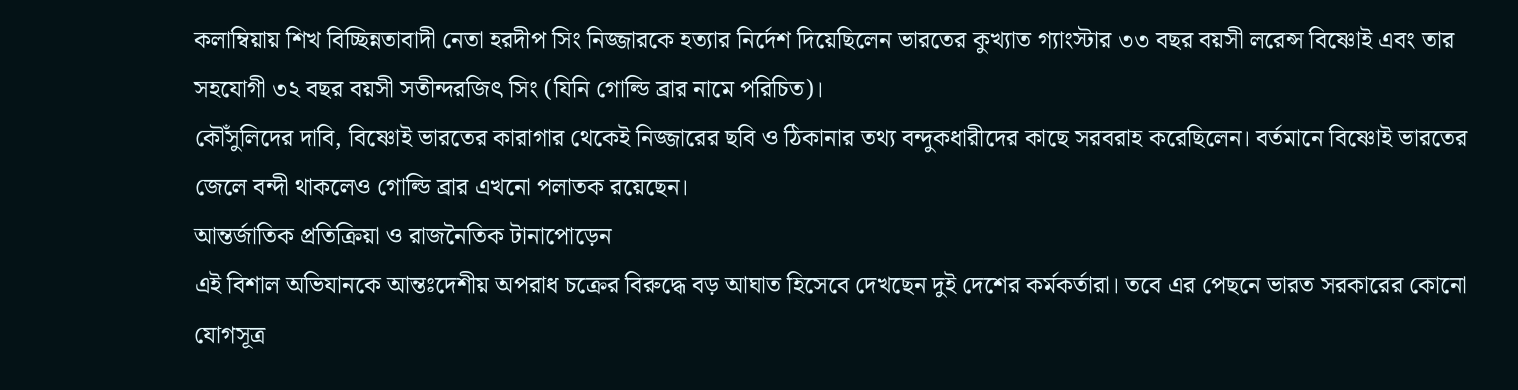কলাম্বিয়ায় শিখ বিচ্ছিন্নতাবাদী নেতা হরদীপ সিং নিজ্জারকে হত্যার নির্দেশ দিয়েছিলেন ভারতের কুখ্যাত গ্যাংস্টার ৩৩ বছর বয়সী লরেন্স বিষ্ণোই এবং তার সহযোগী ৩২ বছর বয়সী সতীন্দরজিৎ সিং (যিনি গোল্ডি ব্রার নামে পরিচিত)।
কৌঁসুলিদের দাবি, বিষ্ণোই ভারতের কারাগার থেকেই নিজ্জারের ছবি ও ঠিকানার তথ্য বন্দুকধারীদের কাছে সরবরাহ করেছিলেন। বর্তমানে বিষ্ণোই ভারতের জেলে বন্দী থাকলেও গোল্ডি ব্রার এখনো পলাতক রয়েছেন।
আন্তর্জাতিক প্রতিক্রিয়া ও রাজনৈতিক টানাপোড়েন
এই বিশাল অভিযানকে আন্তঃদেশীয় অপরাধ চক্রের বিরুদ্ধে বড় আঘাত হিসেবে দেখছেন দুই দেশের কর্মকর্তারা। তবে এর পেছনে ভারত সরকারের কোনো যোগসূত্র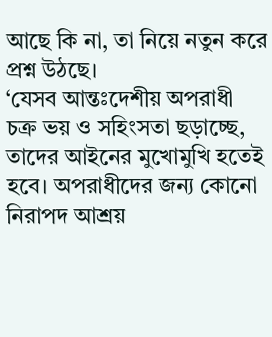আছে কি না, তা নিয়ে নতুন করে প্রশ্ন উঠছে।
‘যেসব আন্তঃদেশীয় অপরাধী চক্র ভয় ও সহিংসতা ছড়াচ্ছে, তাদের আইনের মুখোমুখি হতেই হবে। অপরাধীদের জন্য কোনো নিরাপদ আশ্রয়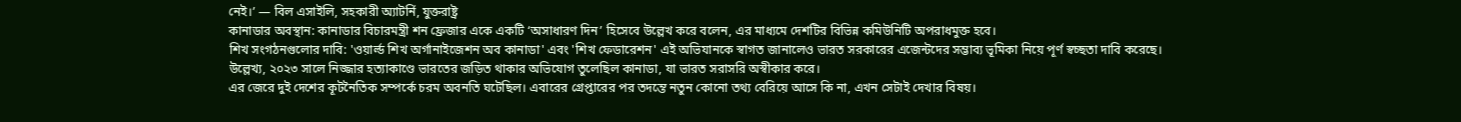নেই।’ — বিল এসাইলি, সহকারী অ্যাটর্নি, যুক্তরাষ্ট্র
কানাডার অবস্থান: কানাডার বিচারমন্ত্রী শন ফ্রেজার একে একটি ‘অসাধারণ দিন’ হিসেবে উল্লেখ করে বলেন, এর মাধ্যমে দেশটির বিভিন্ন কমিউনিটি অপরাধমুক্ত হবে।
শিখ সংগঠনগুলোর দাবি: 'ওয়ার্ল্ড শিখ অর্গানাইজেশন অব কানাডা' এবং 'শিখ ফেডারেশন' এই অভিযানকে স্বাগত জানালেও ভারত সরকারের এজেন্টদের সম্ভাব্য ভূমিকা নিয়ে পূর্ণ স্বচ্ছতা দাবি করেছে।
উল্লেখ্য, ২০২৩ সালে নিজ্জার হত্যাকাণ্ডে ভারতের জড়িত থাকার অভিযোগ তুলেছিল কানাডা, যা ভারত সরাসরি অস্বীকার করে।
এর জেরে দুই দেশের কূটনৈতিক সম্পর্কে চরম অবনতি ঘটেছিল। এবারের গ্রেপ্তারের পর তদন্তে নতুন কোনো তথ্য বেরিয়ে আসে কি না, এখন সেটাই দেখার বিষয়।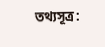তথ্যসূত্র: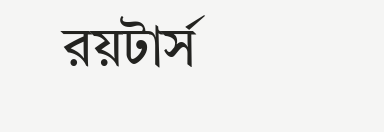রয়টার্স